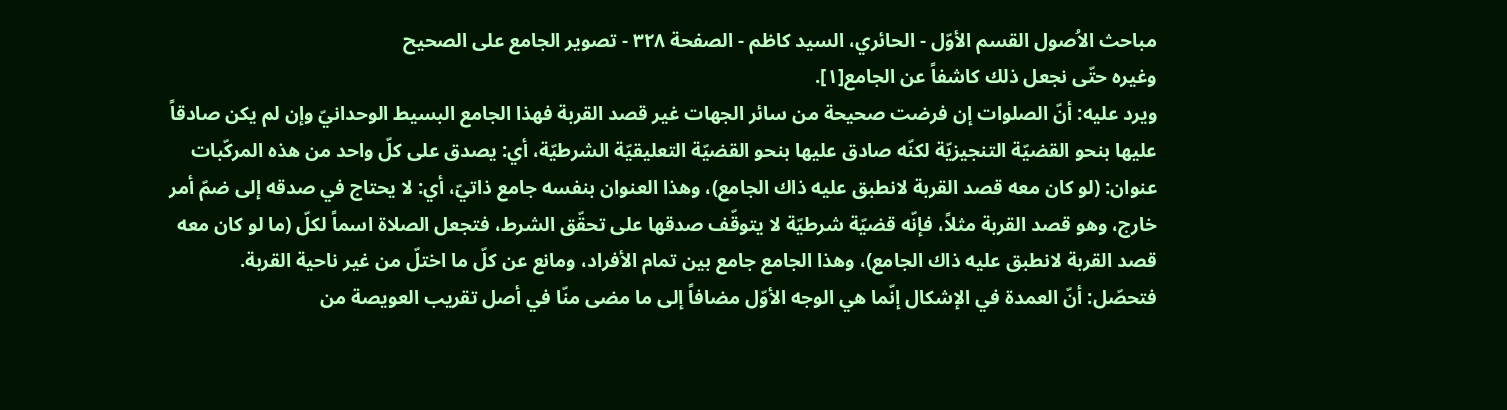مباحث الاُصول القسم الأوّل - الحائري، السيد كاظم - الصفحة ٣٢٨ - تصوير الجامع على الصحيح
وغيره حتّى نجعل ذلك كاشفاً عن الجامع[١].
ويرد عليه: أنّ الصلوات إن فرضت صحيحة من سائر الجهات غير قصد القربة فهذا الجامع البسيط الوحدانيّ وإن لم يكن صادقاً عليها بنحو القضيّة التنجيزيّة لكنّه صادق عليها بنحو القضيّة التعليقيّة الشرطيّة، أي: يصدق على كلّ واحد من هذه المركّبات عنوان: (لو كان معه قصد القربة لانطبق عليه ذاك الجامع)، وهذا العنوان بنفسه جامع ذاتيّ، أي: لا يحتاج في صدقه إلى ضمّ أمر خارج، وهو قصد القربة مثلاً، فإنّه قضيّة شرطيّة لا يتوقّف صدقها على تحقّق الشرط، فتجعل الصلاة اسماً لكلّ (ما لو كان معه قصد القربة لانطبق عليه ذاك الجامع)، وهذا الجامع جامع بين تمام الأفراد، ومانع عن كلّ ما اختلّ من غير ناحية القربة.
فتحصّل: أنّ العمدة في الإشكال إنّما هي الوجه الأوّل مضافاً إلى ما مضى منّا في أصل تقريب العويصة من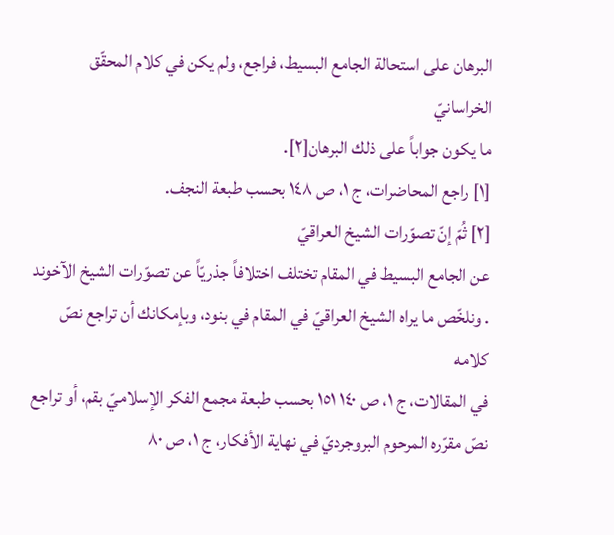البرهان على استحالة الجامع البسيط، فراجع، ولم يكن في كلام المحقّق الخراسانيّ
ما يكون جواباً على ذلك البرهان[٢].
[١] راجع المحاضرات، ج ١، ص ١٤٨ بحسب طبعة النجف.
[٢] ثُمّ إنّ تصوّرات الشيخ العراقيّ
عن الجامع البسيط في المقام تختلف اختلافاً جذريّاً عن تصوّرات الشيخ الآخوند
. ونلخّص ما يراه الشيخ العراقيّ في المقام في بنود، وبإمكانك أن تراجع نصّ كلامه
في المقالات، ج ١، ص ١٤٠ ١٥١ بحسب طبعة مجمع الفكر الإسلاميّ بقم، أو تراجع نصّ مقرّره المرحوم البروجرديّ في نهاية الأفكار، ج ١، ص ٨٠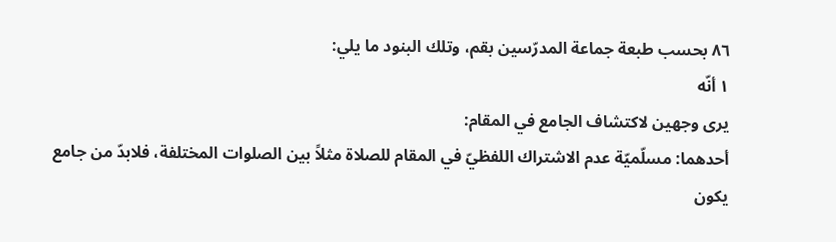٨٦ بحسب طبعة جماعة المدرّسين بقم، وتلك البنود ما يلي:
١ أنّه
يرى وجهين لاكتشاف الجامع في المقام:
أحدهما: مسلّميّة عدم الاشتراك اللفظيّ في المقام للصلاة مثلاً بين الصلوات المختلفة، فلابدّ من جامع يكون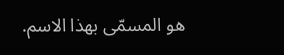هو المسمّى بهذا الاسم.